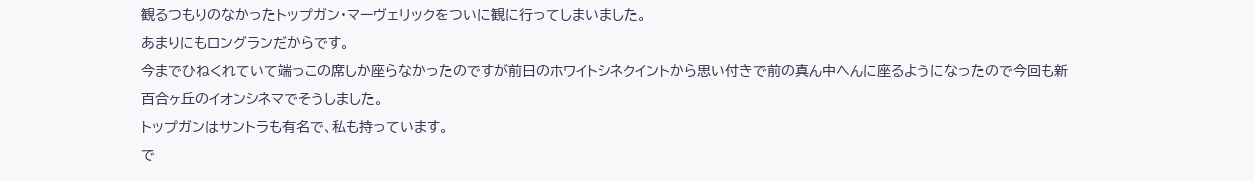観るつもりのなかったトップガン・マーヴェリックをついに観に行ってしまいました。
あまりにもロングランだからです。
今までひねくれていて端っこの席しか座らなかったのですが前日のホワイトシネクイントから思い付きで前の真ん中へんに座るようになったので今回も新百合ヶ丘のイオンシネマでそうしました。
トップガンはサントラも有名で、私も持っています。
で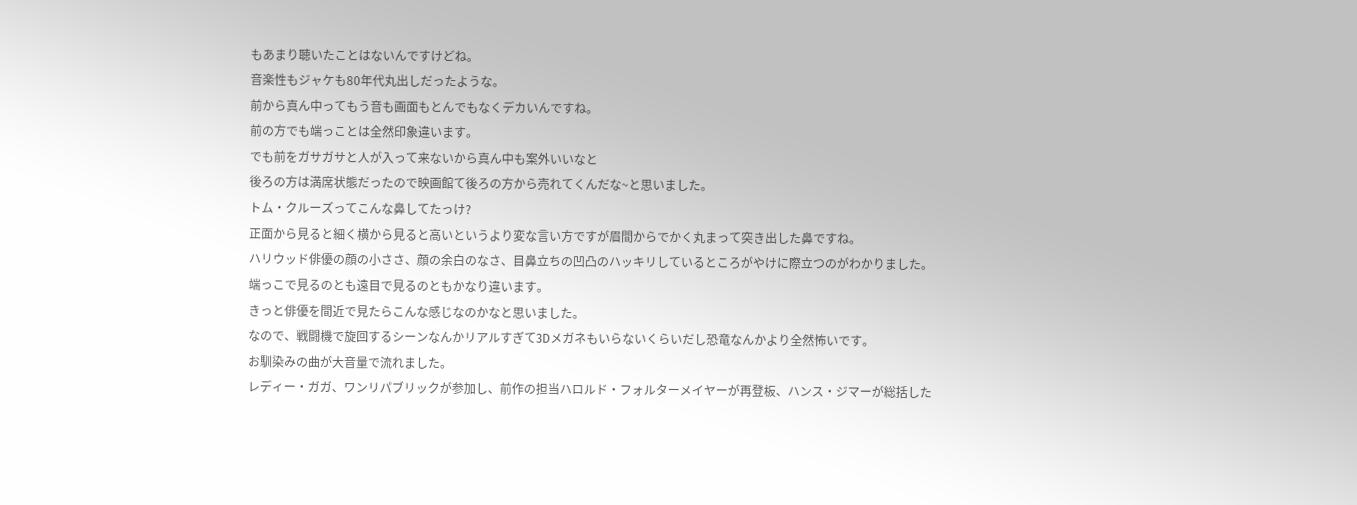もあまり聴いたことはないんですけどね。
音楽性もジャケも80年代丸出しだったような。
前から真ん中ってもう音も画面もとんでもなくデカいんですね。
前の方でも端っことは全然印象違います。
でも前をガサガサと人が入って来ないから真ん中も案外いいなと
後ろの方は満席状態だったので映画館て後ろの方から売れてくんだな~と思いました。
トム・クルーズってこんな鼻してたっけ?
正面から見ると細く横から見ると高いというより変な言い方ですが眉間からでかく丸まって突き出した鼻ですね。
ハリウッド俳優の顔の小ささ、顔の余白のなさ、目鼻立ちの凹凸のハッキリしているところがやけに際立つのがわかりました。
端っこで見るのとも遠目で見るのともかなり違います。
きっと俳優を間近で見たらこんな感じなのかなと思いました。
なので、戦闘機で旋回するシーンなんかリアルすぎて3Dメガネもいらないくらいだし恐竜なんかより全然怖いです。
お馴染みの曲が大音量で流れました。
レディー・ガガ、ワンリパブリックが参加し、前作の担当ハロルド・フォルターメイヤーが再登板、ハンス・ジマーが総括した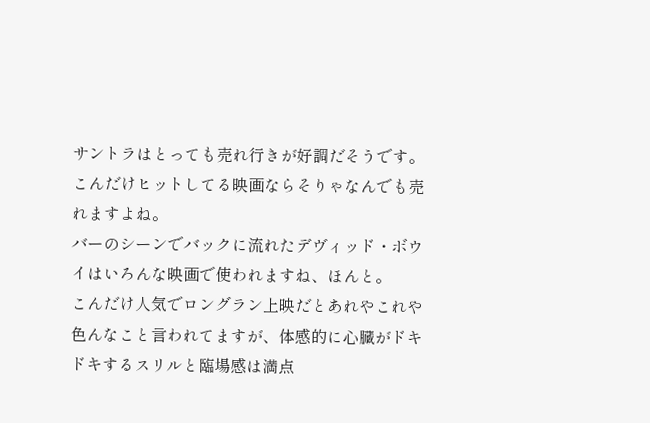サントラはとっても売れ行きが好調だそうです。
こんだけヒットしてる映画ならそりゃなんでも売れますよね。
バーのシーンでバックに流れたデヴィッド・ボウイはいろんな映画で使われますね、ほんと。
こんだけ人気でロングラン上映だとあれやこれや色んなこと言われてますが、体感的に心臓がドキドキするスリルと臨場感は満点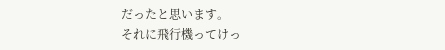だったと思います。
それに飛行機ってけっ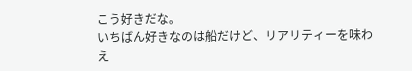こう好きだな。
いちばん好きなのは船だけど、リアリティーを味わえ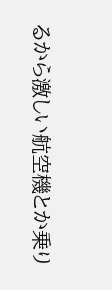るから激しい航空機とか乗り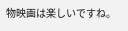物映画は楽しいですね。